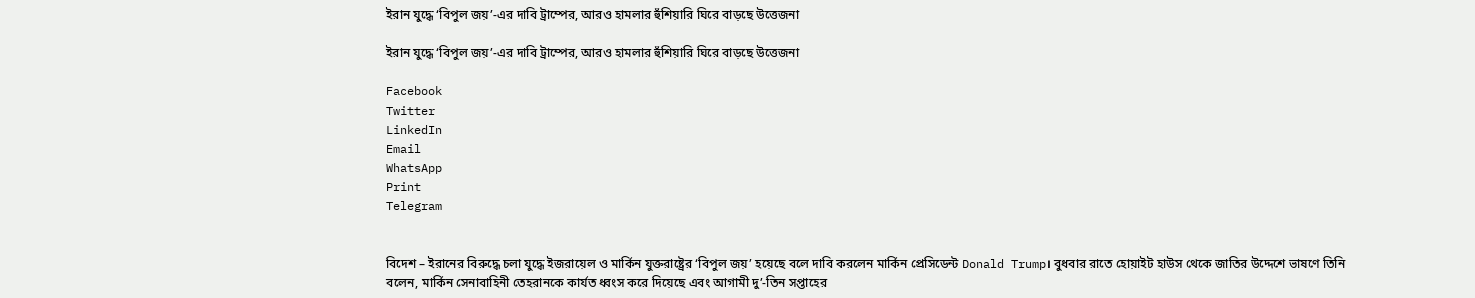ইরান যুদ্ধে ‘বিপুল জয়’-এর দাবি ট্রাম্পের, আরও হামলার হুঁশিয়ারি ঘিরে বাড়ছে উত্তেজনা

ইরান যুদ্ধে ‘বিপুল জয়’-এর দাবি ট্রাম্পের, আরও হামলার হুঁশিয়ারি ঘিরে বাড়ছে উত্তেজনা

Facebook
Twitter
LinkedIn
Email
WhatsApp
Print
Telegram


বিদেশ – ইরানের বিরুদ্ধে চলা যুদ্ধে ইজরায়েল ও মার্কিন যুক্তরাষ্ট্রের ‘বিপুল জয়’ হয়েছে বলে দাবি করলেন মার্কিন প্রেসিডেন্ট Donald Trump। বুধবার রাতে হোয়াইট হাউস থেকে জাতির উদ্দেশে ভাষণে তিনি বলেন, মার্কিন সেনাবাহিনী তেহরানকে কার্যত ধ্বংস করে দিয়েছে এবং আগামী দু’-তিন সপ্তাহের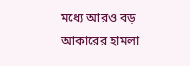মধ্যে আরও বড় আকারের হামলা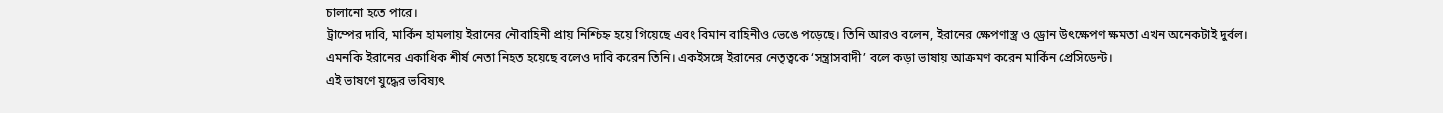চালানো হতে পারে।
ট্রাম্পের দাবি, মার্কিন হামলায় ইরানের নৌবাহিনী প্রায় নিশ্চিহ্ন হয়ে গিয়েছে এবং বিমান বাহিনীও ভেঙে পড়েছে। তিনি আরও বলেন, ইরানের ক্ষেপণাস্ত্র ও ড্রোন উৎক্ষেপণ ক্ষমতা এখন অনেকটাই দুর্বল। এমনকি ইরানের একাধিক শীর্ষ নেতা নিহত হয়েছে বলেও দাবি করেন তিনি। একইসঙ্গে ইরানের নেতৃত্বকে ‘সন্ত্রাসবাদী’ বলে কড়া ভাষায় আক্রমণ করেন মার্কিন প্রেসিডেন্ট।
এই ভাষণে যুদ্ধের ভবিষ্যৎ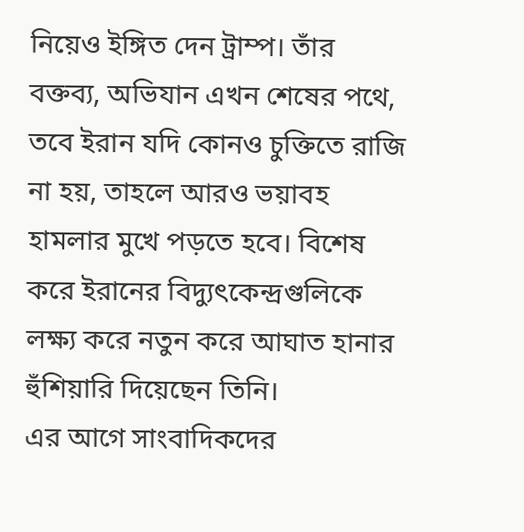নিয়েও ইঙ্গিত দেন ট্রাম্প। তাঁর বক্তব্য, অভিযান এখন শেষের পথে, তবে ইরান যদি কোনও চুক্তিতে রাজি না হয়, তাহলে আরও ভয়াবহ হামলার মুখে পড়তে হবে। বিশেষ করে ইরানের বিদ্যুৎকেন্দ্রগুলিকে লক্ষ্য করে নতুন করে আঘাত হানার হুঁশিয়ারি দিয়েছেন তিনি।
এর আগে সাংবাদিকদের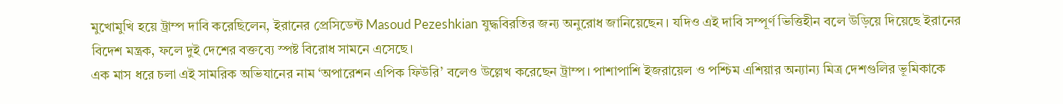মুখোমুখি হয়ে ট্রাম্প দাবি করেছিলেন, ইরানের প্রেসিডেন্ট Masoud Pezeshkian যুদ্ধবিরতির জন্য অনুরোধ জানিয়েছেন। যদিও এই দাবি সম্পূর্ণ ভিত্তিহীন বলে উড়িয়ে দিয়েছে ইরানের বিদেশ মন্ত্রক, ফলে দুই দেশের বক্তব্যে স্পষ্ট বিরোধ সামনে এসেছে।
এক মাস ধরে চলা এই সামরিক অভিযানের নাম ‘অপারেশন এপিক ফিউরি’ বলেও উল্লেখ করেছেন ট্রাম্প। পাশাপাশি ইজরায়েল ও পশ্চিম এশিয়ার অন্যান্য মিত্র দেশগুলির ভূমিকাকে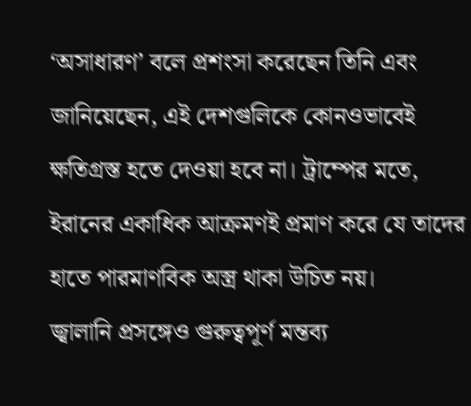‘অসাধারণ’ বলে প্রশংসা করেছেন তিনি এবং জানিয়েছেন, এই দেশগুলিকে কোনওভাবেই ক্ষতিগ্রস্ত হতে দেওয়া হবে না। ট্রাম্পের মতে, ইরানের একাধিক আক্রমণই প্রমাণ করে যে তাদের হাতে পারমাণবিক অস্ত্র থাকা উচিত নয়।
জ্বালানি প্রসঙ্গেও গুরুত্বপূর্ণ মন্তব্য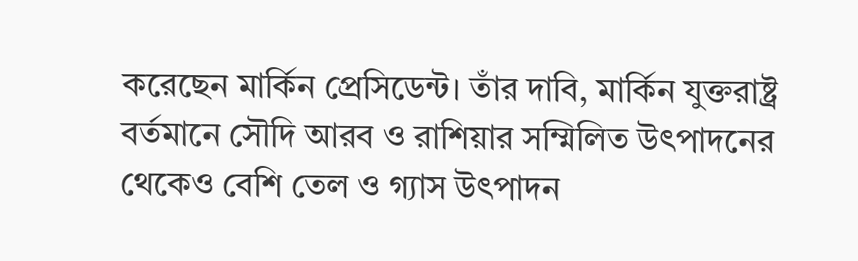করেছেন মার্কিন প্রেসিডেন্ট। তাঁর দাবি, মার্কিন যুক্তরাষ্ট্র বর্তমানে সৌদি আরব ও রাশিয়ার সম্মিলিত উৎপাদনের থেকেও বেশি তেল ও গ্যাস উৎপাদন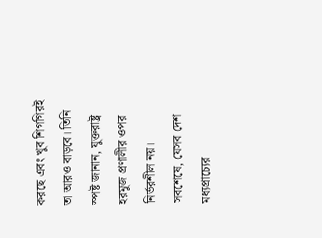করছে এবং খুব শিগগিরই তা আরও বাড়বে। তিনি স্পষ্ট জানান, যুক্তরাষ্ট্র হরমুজ প্রণালীর ওপর নির্ভরশীল নয়।
সবশেষে, যেসব দেশ মধ্যপ্রাচ্যের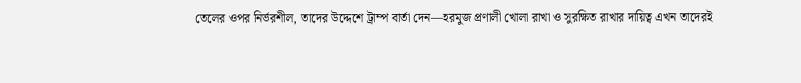তেলের ওপর নির্ভরশীল, তাদের উদ্দেশে ট্রাম্প বার্তা দেন—হরমুজ প্রণালী খোলা রাখা ও সুরক্ষিত রাখার দায়িত্ব এখন তাদেরই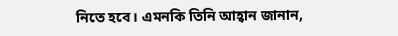নিতে হবে। এমনকি তিনি আহ্বান জানান,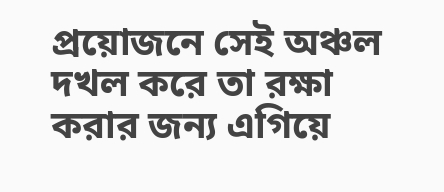প্রয়োজনে সেই অঞ্চল দখল করে তা রক্ষা করার জন্য এগিয়ে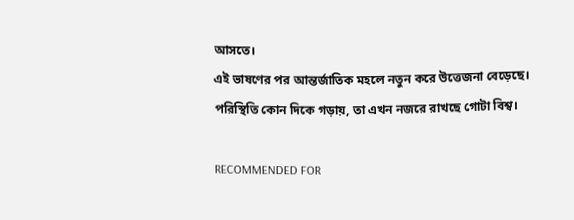আসতে।
এই ভাষণের পর আন্তর্জাতিক মহলে নতুন করে উত্তেজনা বেড়েছে। পরিস্থিতি কোন দিকে গড়ায়, তা এখন নজরে রাখছে গোটা বিশ্ব।

RECOMMENDED FOR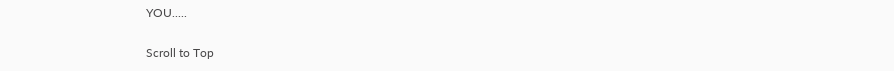YOU.....

Scroll to Top